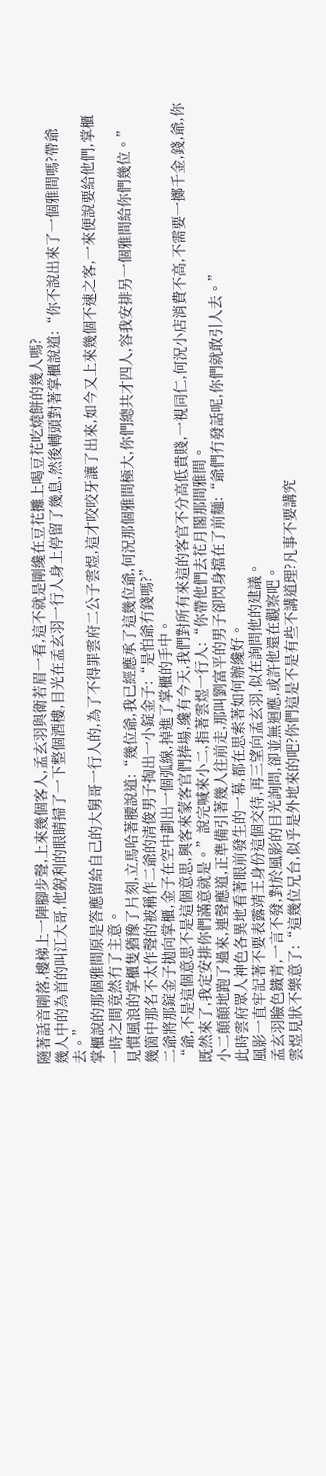隨著話音剛落,樓梯上一陣腳步聲,上來幾個客人,孟玄羽與衛若眉一看,這不就是剛纔在豆花攤上喝豆花吃燒餅的幾人嗎?
幾人中的為首的叫江大哥,他銳利的眼睛掃了一下整個酒樓,目光在孟玄羽一行人身上停留了幾息,然後轉頭對著掌櫃說道:“你不說出來了一個雅間嗎?帶爺去。”
掌櫃說的那個雅間原是答應留給自己的大舅哥一行人的,為了不得罪雲府二公子雲煜,這才咬咬牙讓了出來,如今又上來幾個不速之客,一來便說要給他們,掌櫃一時之間竟然冇了主意。
見慣風浪的掌櫃隻猶豫了片刻,立馬哈著腰說道:“幾位爺,我已經應承了這幾位爺,何況那個雅間極大,你們總共才四人,容我安排另一個雅間給你們幾位。”
幾箇中那名不太作聲的被稱作二爺的清俊男子掏出一小錠金子:“是怕爺冇錢嗎?”
二爺將那錠金子拋向掌櫃,金子在空中劃出一個弧線,掉進了掌櫃的手中。
“爺,不是這個意思不是這個意思,興客來蒙客官們捧場,纔有今天,我們對所有來這的客官不分高低貴賤,一視同仁,何況小店消費不高,不需要一擲千金,錢,爺,你既然來了,我定安排你們滿意就是。”說完喊來小二,指著雲煜一行人:“你帶他們去花月閣那間雅間。
小二顛顛地跑了過來,連聲應道,正準備引著幾人往前走,那叫劉富平的男子卻閃身擋在了前麵:“爺們冇發話呢,你們就敢引人去。”
此時雲府眾人神色各異地看著眼前發生的一幕,都在思索著如何辦纔好。
風影一直牢記著不要表露靖王身份這個交待,再三望向孟玄羽,似在詢問他的建議。
孟玄羽臉色鐵青,一言不發,對於風影的目光詢問,卻並無迴應,或許他還在觀察吧。
雲煜見狀不樂意了:“這幾位兄台,似乎是外地來的吧?你們這是不是有些不講道理?凡事不要講究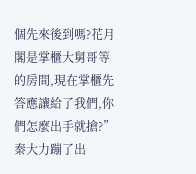個先來後到嗎?花月閣是掌櫃大舅哥等的房間,現在掌櫃先答應讓給了我們,你們怎麼出手就搶?”
秦大力蹦了出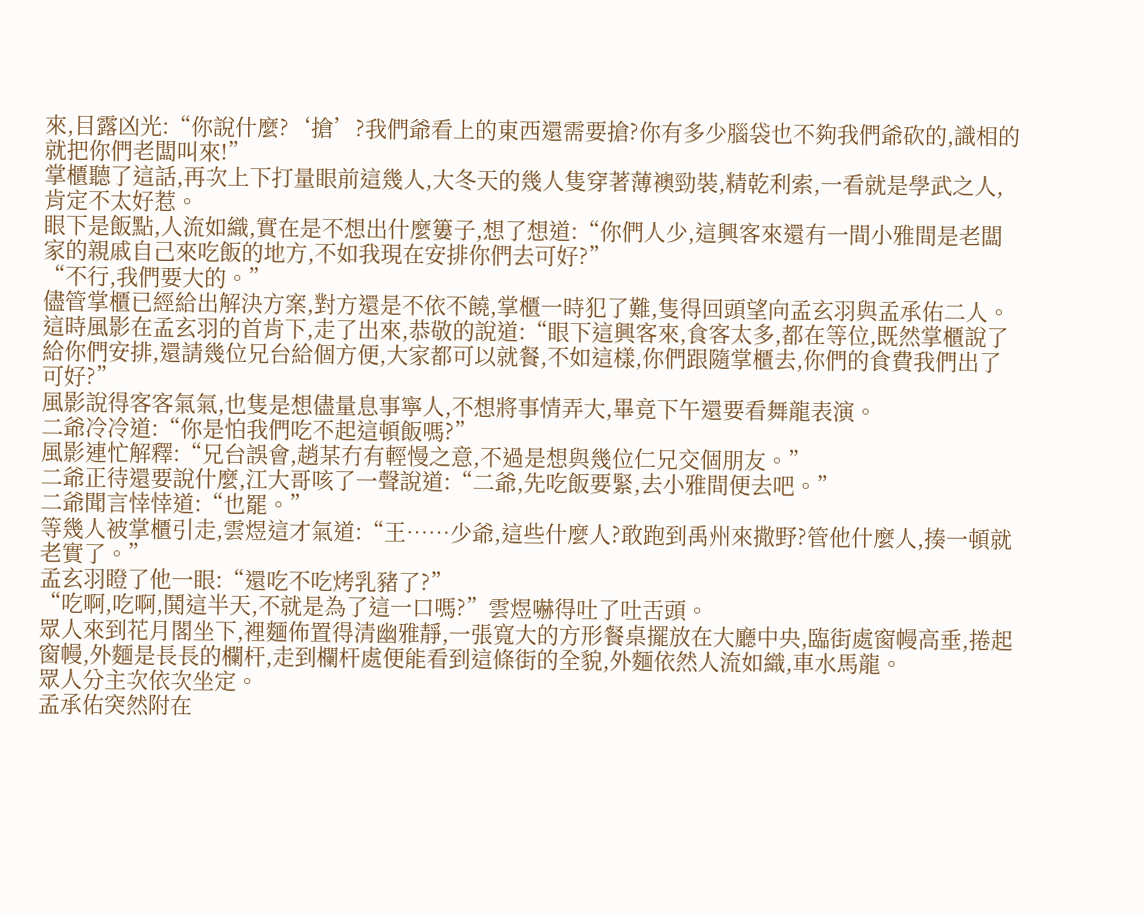來,目露凶光:“你說什麼?‘搶’?我們爺看上的東西還需要搶?你有多少腦袋也不夠我們爺砍的,識相的就把你們老闆叫來!”
掌櫃聽了這話,再次上下打量眼前這幾人,大冬天的幾人隻穿著薄襖勁裝,精乾利索,一看就是學武之人,肯定不太好惹。
眼下是飯點,人流如織,實在是不想出什麼簍子,想了想道:“你們人少,這興客來還有一間小雅間是老闆家的親戚自己來吃飯的地方,不如我現在安排你們去可好?”
“不行,我們要大的。”
儘管掌櫃已經給出解決方案,對方還是不依不饒,掌櫃一時犯了難,隻得回頭望向孟玄羽與孟承佑二人。
這時風影在孟玄羽的首肯下,走了出來,恭敬的說道:“眼下這興客來,食客太多,都在等位,既然掌櫃說了給你們安排,還請幾位兄台給個方便,大家都可以就餐,不如這樣,你們跟隨掌櫃去,你們的食費我們出了可好?”
風影說得客客氣氣,也隻是想儘量息事寧人,不想將事情弄大,畢竟下午還要看舞龍表演。
二爺冷冷道:“你是怕我們吃不起這頓飯嗎?”
風影連忙解釋:“兄台誤會,趙某冇有輕慢之意,不過是想與幾位仁兄交個朋友。”
二爺正待還要說什麼,江大哥咳了一聲說道:“二爺,先吃飯要緊,去小雅間便去吧。”
二爺聞言悻悻道:“也罷。”
等幾人被掌櫃引走,雲煜這才氣道:“王……少爺,這些什麼人?敢跑到禹州來撒野?管他什麼人,揍一頓就老實了。”
孟玄羽瞪了他一眼:“還吃不吃烤乳豬了?”
“吃啊,吃啊,鬨這半天,不就是為了這一口嗎?”雲煜嚇得吐了吐舌頭。
眾人來到花月閣坐下,裡麵佈置得清幽雅靜,一張寬大的方形餐桌擺放在大廳中央,臨街處窗幔高垂,捲起窗幔,外麵是長長的欄杆,走到欄杆處便能看到這條街的全貌,外麵依然人流如織,車水馬龍。
眾人分主次依次坐定。
孟承佑突然附在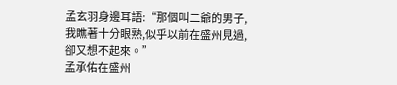孟玄羽身邊耳語:“那個叫二爺的男子,我瞧著十分眼熟,似乎以前在盛州見過,卻又想不起來。”
孟承佑在盛州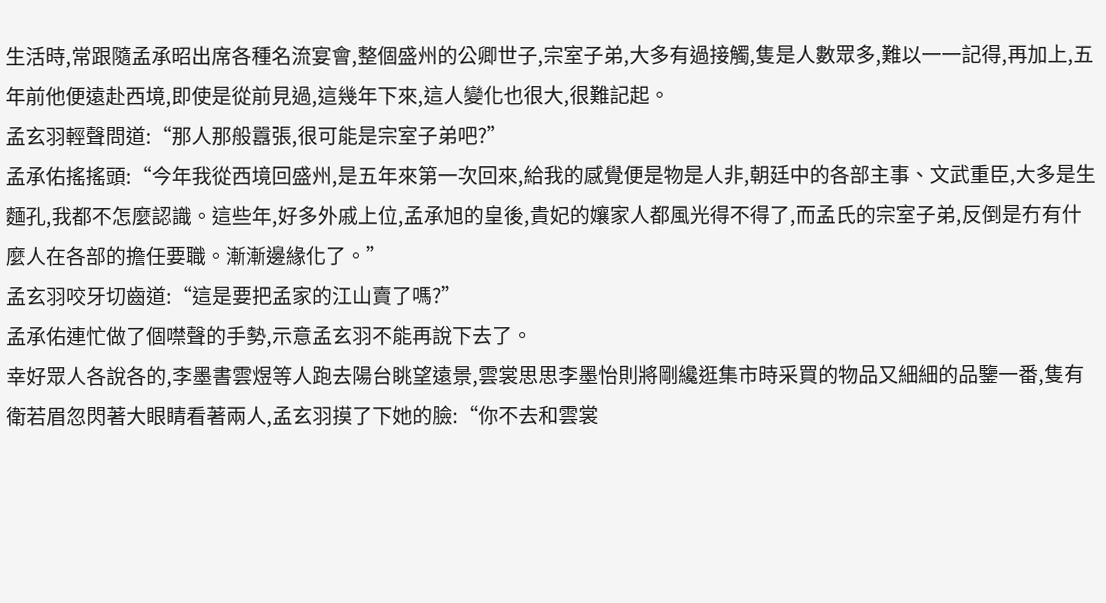生活時,常跟隨孟承昭出席各種名流宴會,整個盛州的公卿世子,宗室子弟,大多有過接觸,隻是人數眾多,難以一一記得,再加上,五年前他便遠赴西境,即使是從前見過,這幾年下來,這人變化也很大,很難記起。
孟玄羽輕聲問道:“那人那般囂張,很可能是宗室子弟吧?”
孟承佑搖搖頭:“今年我從西境回盛州,是五年來第一次回來,給我的感覺便是物是人非,朝廷中的各部主事、文武重臣,大多是生麵孔,我都不怎麼認識。這些年,好多外戚上位,孟承旭的皇後,貴妃的孃家人都風光得不得了,而孟氏的宗室子弟,反倒是冇有什麼人在各部的擔任要職。漸漸邊緣化了。”
孟玄羽咬牙切齒道:“這是要把孟家的江山賣了嗎?”
孟承佑連忙做了個噤聲的手勢,示意孟玄羽不能再說下去了。
幸好眾人各說各的,李墨書雲煜等人跑去陽台眺望遠景,雲裳思思李墨怡則將剛纔逛集市時采買的物品又細細的品鑒一番,隻有衛若眉忽閃著大眼睛看著兩人,孟玄羽摸了下她的臉:“你不去和雲裳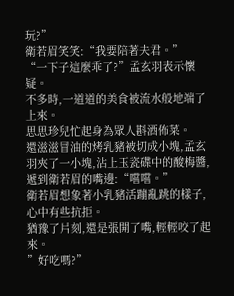玩?”
衛若眉笑笑:“我要陪著夫君。”
“一下子這麼乖了?”孟玄羽表示懷疑。
不多時,一道道的美食被流水般地端了上來。
思思珍兒忙起身為眾人斟酒佈菜。
還滋滋冒油的烤乳豬被切成小塊,孟玄羽夾了一小塊,沾上玉瓷碟中的酸梅醬,遞到衛若眉的嘴邊:“嚐嚐。”
衛若眉想象著小乳豬活蹦亂跳的樣子,心中有些抗拒。
猶豫了片刻,還是張開了嘴,輕輕咬了起來。
”好吃嗎?”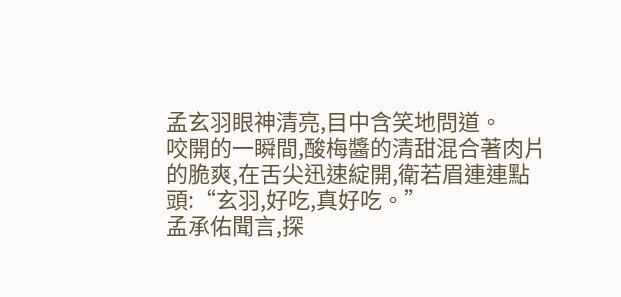孟玄羽眼神清亮,目中含笑地問道。
咬開的一瞬間,酸梅醬的清甜混合著肉片的脆爽,在舌尖迅速綻開,衛若眉連連點頭:“玄羽,好吃,真好吃。”
孟承佑聞言,探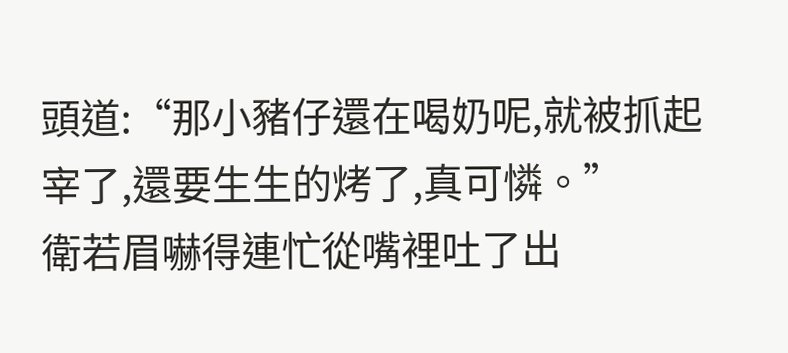頭道:“那小豬仔還在喝奶呢,就被抓起宰了,還要生生的烤了,真可憐。”
衛若眉嚇得連忙從嘴裡吐了出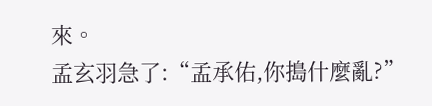來。
孟玄羽急了:“孟承佑,你搗什麼亂?”